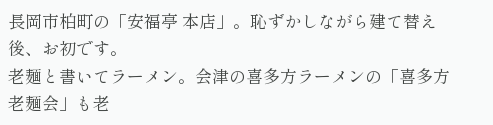長岡市柏町の「安福亭 本店」。恥ずかしながら建て替え後、お初です。
老麺と書いてラーメン。会津の喜多方ラーメンの「喜多方老麺会」も老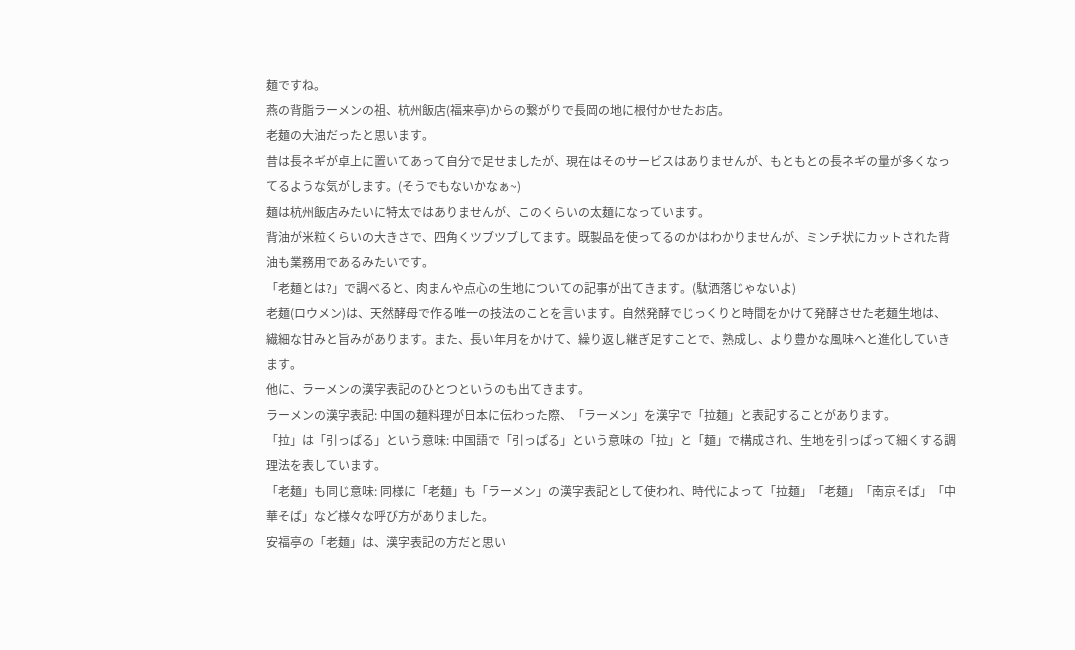麺ですね。
燕の背脂ラーメンの祖、杭州飯店(福来亭)からの繋がりで長岡の地に根付かせたお店。
老麺の大油だったと思います。
昔は長ネギが卓上に置いてあって自分で足せましたが、現在はそのサービスはありませんが、もともとの長ネギの量が多くなってるような気がします。(そうでもないかなぁ~)
麺は杭州飯店みたいに特太ではありませんが、このくらいの太麺になっています。
背油が米粒くらいの大きさで、四角くツブツブしてます。既製品を使ってるのかはわかりませんが、ミンチ状にカットされた背油も業務用であるみたいです。
「老麺とは?」で調べると、肉まんや点心の生地についての記事が出てきます。(駄洒落じゃないよ)
老麺(ロウメン)は、天然酵母で作る唯一の技法のことを言います。自然発酵でじっくりと時間をかけて発酵させた老麺生地は、繊細な甘みと旨みがあります。また、長い年月をかけて、繰り返し継ぎ足すことで、熟成し、より豊かな風味へと進化していきます。
他に、ラーメンの漢字表記のひとつというのも出てきます。
ラーメンの漢字表記: 中国の麺料理が日本に伝わった際、「ラーメン」を漢字で「拉麺」と表記することがあります。
「拉」は「引っぱる」という意味: 中国語で「引っぱる」という意味の「拉」と「麺」で構成され、生地を引っぱって細くする調理法を表しています。
「老麺」も同じ意味: 同様に「老麺」も「ラーメン」の漢字表記として使われ、時代によって「拉麺」「老麺」「南京そば」「中華そば」など様々な呼び方がありました。
安福亭の「老麺」は、漢字表記の方だと思い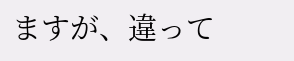ますが、違って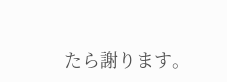たら謝ります。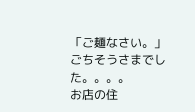「ご麺なさい。」
ごちそうさまでした。。。。
お店の住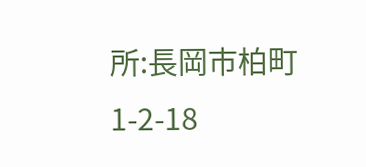所:長岡市柏町1-2-18